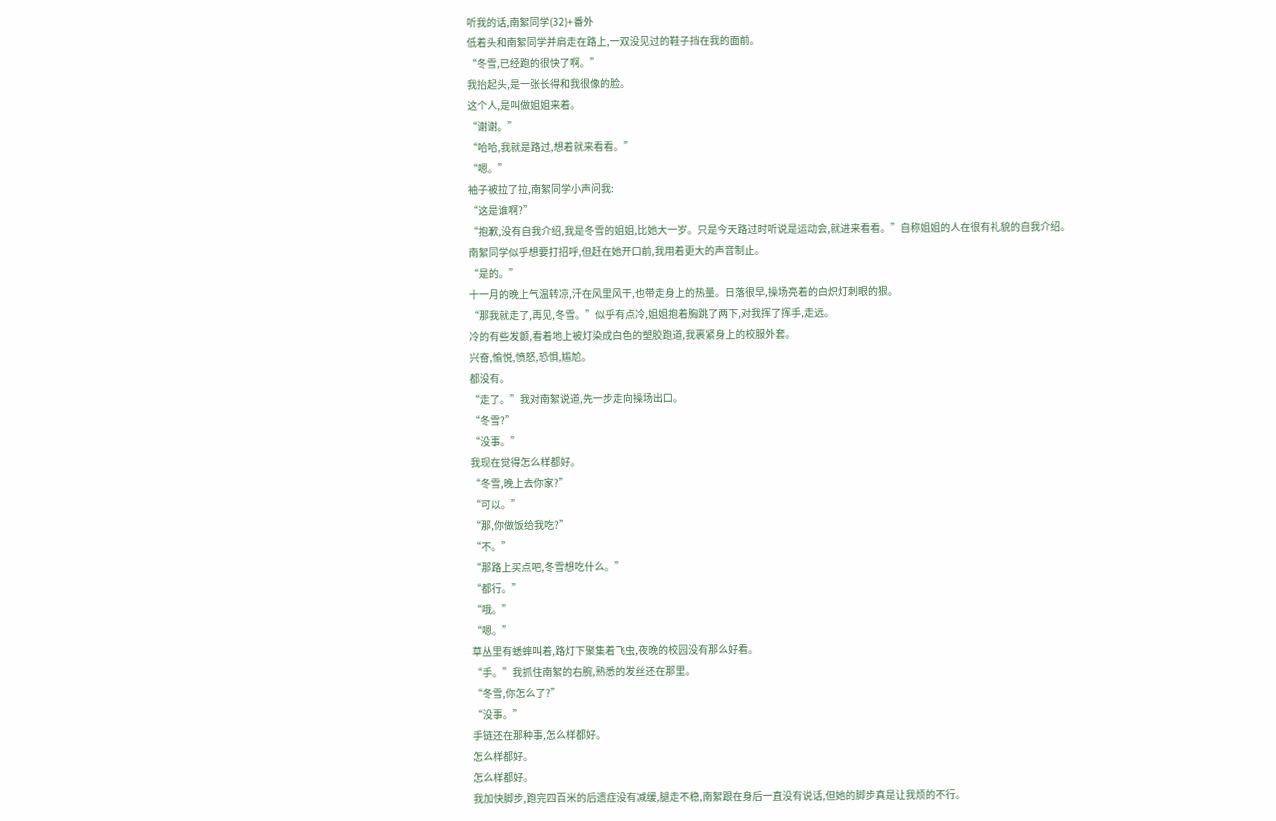听我的话,南絮同学(32)+番外
低着头和南絮同学并肩走在路上,一双没见过的鞋子挡在我的面前。
“冬雪,已经跑的很快了啊。”
我抬起头,是一张长得和我很像的脸。
这个人,是叫做姐姐来着。
“谢谢。”
“哈哈,我就是路过,想着就来看看。”
“嗯。”
袖子被拉了拉,南絮同学小声问我:
“这是谁啊?”
“抱歉,没有自我介绍,我是冬雪的姐姐,比她大一岁。只是今天路过时听说是运动会,就进来看看。”自称姐姐的人在很有礼貌的自我介绍。
南絮同学似乎想要打招呼,但赶在她开口前,我用着更大的声音制止。
“是的。”
十一月的晚上气温转凉,汗在风里风干,也带走身上的热量。日落很早,操场亮着的白炽灯刺眼的狠。
“那我就走了,再见,冬雪。”似乎有点冷,姐姐抱着胸跳了两下,对我挥了挥手,走远。
冷的有些发颤,看着地上被灯染成白色的塑胶跑道,我裹紧身上的校服外套。
兴奋,愉悦,愤怒,恐惧,尴尬。
都没有。
“走了。”我对南絮说道,先一步走向操场出口。
“冬雪?”
“没事。”
我现在觉得怎么样都好。
“冬雪,晚上去你家?”
“可以。”
“那,你做饭给我吃?”
“不。”
“那路上买点吧,冬雪想吃什么。”
“都行。”
“哦。”
“嗯。”
草丛里有蟋蟀叫着,路灯下聚集着飞虫,夜晚的校园没有那么好看。
“手。”我抓住南絮的右腕,熟悉的发丝还在那里。
“冬雪,你怎么了?”
“没事。”
手链还在那种事,怎么样都好。
怎么样都好。
怎么样都好。
我加快脚步,跑完四百米的后遗症没有减缓,腿走不稳,南絮跟在身后一直没有说话,但她的脚步真是让我烦的不行。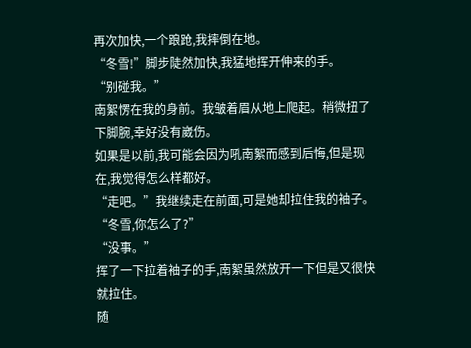再次加快,一个踉跄,我摔倒在地。
“冬雪!”脚步陡然加快,我猛地挥开伸来的手。
“别碰我。”
南絮愣在我的身前。我皱着眉从地上爬起。稍微扭了下脚腕,幸好没有崴伤。
如果是以前,我可能会因为吼南絮而感到后悔,但是现在,我觉得怎么样都好。
“走吧。”我继续走在前面,可是她却拉住我的袖子。
“冬雪,你怎么了?”
“没事。”
挥了一下拉着袖子的手,南絮虽然放开一下但是又很快就拉住。
随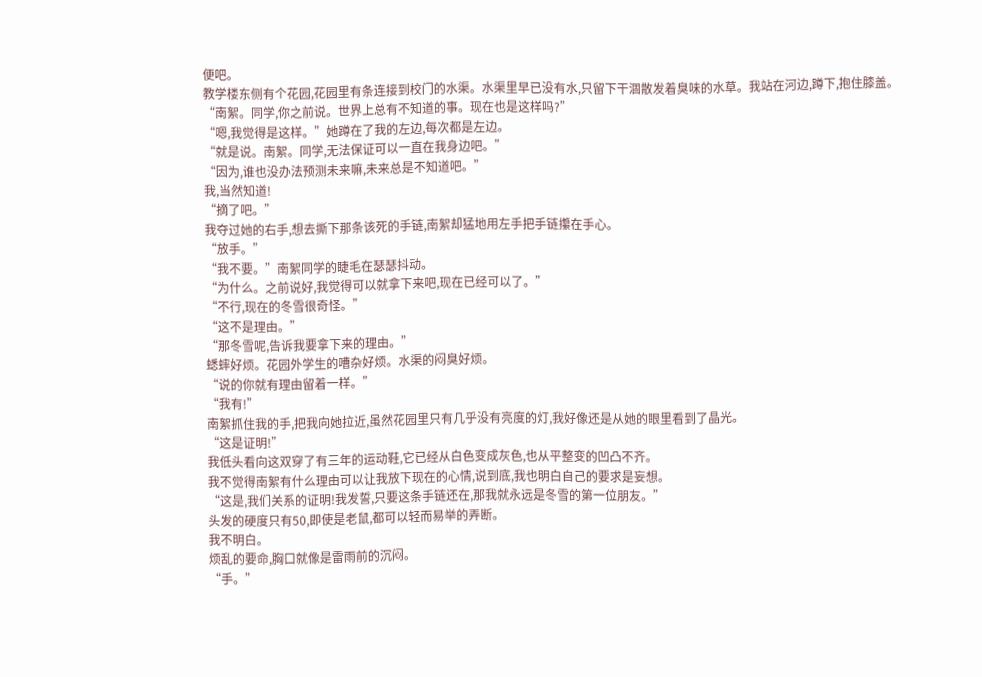便吧。
教学楼东侧有个花园,花园里有条连接到校门的水渠。水渠里早已没有水,只留下干涸散发着臭味的水草。我站在河边,蹲下,抱住膝盖。
“南絮。同学,你之前说。世界上总有不知道的事。现在也是这样吗?”
“嗯,我觉得是这样。”她蹲在了我的左边,每次都是左边。
“就是说。南絮。同学,无法保证可以一直在我身边吧。”
“因为,谁也没办法预测未来嘛,未来总是不知道吧。”
我,当然知道!
“摘了吧。”
我夺过她的右手,想去撕下那条该死的手链,南絮却猛地用左手把手链攥在手心。
“放手。”
“我不要。”南絮同学的睫毛在瑟瑟抖动。
“为什么。之前说好,我觉得可以就拿下来吧,现在已经可以了。”
“不行,现在的冬雪很奇怪。”
“这不是理由。”
“那冬雪呢,告诉我要拿下来的理由。”
蟋蟀好烦。花园外学生的嘈杂好烦。水渠的闷臭好烦。
“说的你就有理由留着一样。”
“我有!”
南絮抓住我的手,把我向她拉近,虽然花园里只有几乎没有亮度的灯,我好像还是从她的眼里看到了晶光。
“这是证明!”
我低头看向这双穿了有三年的运动鞋,它已经从白色变成灰色,也从平整变的凹凸不齐。
我不觉得南絮有什么理由可以让我放下现在的心情,说到底,我也明白自己的要求是妄想。
“这是,我们关系的证明!我发誓,只要这条手链还在,那我就永远是冬雪的第一位朋友。”
头发的硬度只有50,即使是老鼠,都可以轻而易举的弄断。
我不明白。
烦乱的要命,胸口就像是雷雨前的沉闷。
“手。”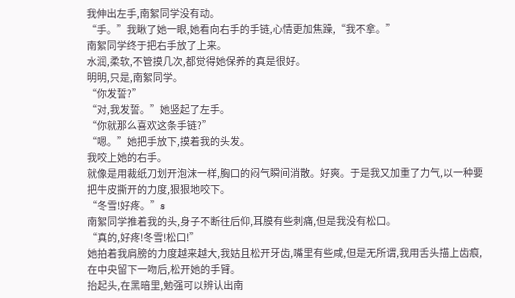我伸出左手,南絮同学没有动。
“手。”我瞅了她一眼,她看向右手的手链,心情更加焦躁,“我不拿。”
南絮同学终于把右手放了上来。
水润,柔软,不管摸几次,都觉得她保养的真是很好。
明明,只是,南絮同学。
“你发誓?”
“对,我发誓。”她竖起了左手。
“你就那么喜欢这条手链?”
“嗯。”她把手放下,摸着我的头发。
我咬上她的右手。
就像是用裁纸刀划开泡沫一样,胸口的闷气瞬间消散。好爽。于是我又加重了力气,以一种要把牛皮撕开的力度,狠狠地咬下。
“冬雪!好疼。”s
南絮同学推着我的头,身子不断往后仰,耳膜有些刺痛,但是我没有松口。
“真的,好疼!冬雪!松口!”
她拍着我肩膀的力度越来越大,我姑且松开牙齿,嘴里有些咸,但是无所谓,我用舌头描上齿痕,在中央留下一吻后,松开她的手臂。
抬起头,在黑暗里,勉强可以辨认出南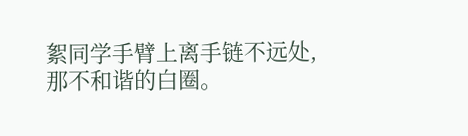絮同学手臂上离手链不远处,那不和谐的白圈。